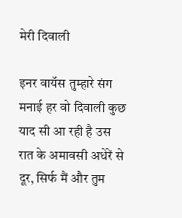मेरी दिवाली

इनर वायॅस तुम्हारे संग मनाई हर वो दिवाली कुछ याद सी आ रही है उस रात के अमावसी अधेरें से दूर, सिर्फ मैं और तुम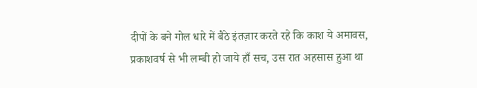दीपों के बने गोल धारे में बैठे इंतज़ार करते रहे कि काश ये अमावस, प्रकाशवर्ष से भी लम्बी हो जाये हाँ सच, उस रात अहसास हुआ था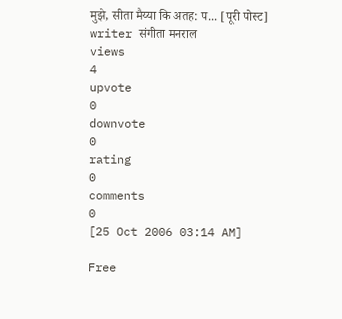मुझे, सीता मैय्या कि अतह: प... [पूरी पोस्ट]
writer संगीता मनराल
views
4
upvote
0
downvote
0
rating
0
comments
0
[25 Oct 2006 03:14 AM]

Free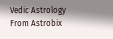Vedic Astrology From Astrobix